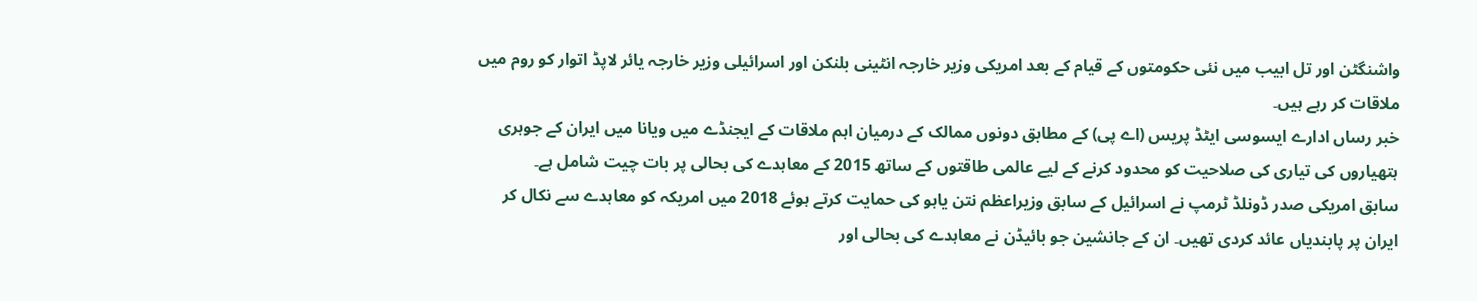واشنگٹن اور تل ابیب میں نئی حکومتوں کے قیام کے بعد امریکی وزیر خارجہ انٹینی بلنکن اور اسرائیلی وزیر خارجہ یائر لاپڈ اتوار کو روم میں ملاقات کر رہے ہیں۔
خبر رساں ادارے ایسوسی ایٹڈ پریس (اے پی) کے مطابق دونوں ممالک کے درمیان اہم ملاقات کے ایجنڈے میں ویانا میں ایران کے جوہری ہتھیاروں کی تیاری کی صلاحیت کو محدود کرنے کے لیے عالمی طاقتوں کے ساتھ 2015 کے معاہدے کی بحالی پر بات چیت شامل ہے۔
سابق امریکی صدر ڈونلڈ ٹرمپ نے اسرائیل کے سابق وزیراعظم نتن یاہو کی حمایت کرتے ہوئے 2018 میں امریکہ کو معاہدے سے نکال کر ایران پر پابندیاں عائد کردی تھیں۔ ان کے جانشین جو بائیڈن نے معاہدے کی بحالی اور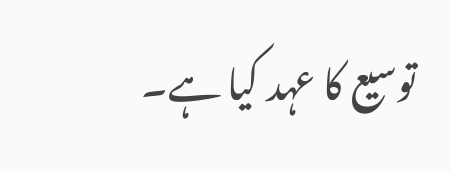توسیع کا عہد کیا ہے۔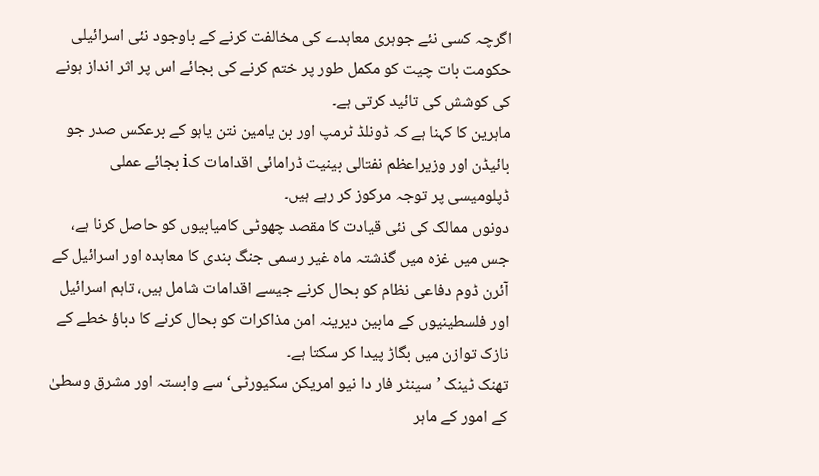اگرچہ کسی نئے جوہری معاہدے کی مخالفت کرنے کے باوجود نئی اسرائیلی حکومت بات چیت کو مکمل طور پر ختم کرنے کی بجائے اس پر اثر انداز ہونے کی کوشش کی تائید کرتی ہے۔
ماہرین کا کہنا ہے کہ ڈونلڈ ٹرمپ اور بن یامین نتن یاہو کے برعکس صدر جو بائیڈن اور وزیراعظم نفتالی بینیت ڈرامائی اقدامات کi بجائے عملی ڈپلومیسی پر توجہ مرکوز کر رہے ہیں۔
دونوں ممالک کی نئی قیادت کا مقصد چھوٹی کامیابیوں کو حاصل کرنا ہے، جس میں غزہ میں گذشتہ ماہ غیر رسمی جنگ بندی کا معاہدہ اور اسرائیل کے آئرن ڈوم دفاعی نظام کو بحال کرنے جیسے اقدامات شامل ہیں، تاہم اسرائیل اور فلسطینیوں کے مابین دیرینہ امن مذاکرات کو بحال کرنے کا دباؤ خطے کے نازک توازن میں بگاڑ پیدا کر سکتا ہے۔
تھنک ٹینک ’سینٹر فار دا نیو امریکن سکیورٹی‘ سے وابستہ اور مشرق وسطیٰ کے امور کے ماہر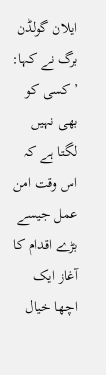ایلان گولڈن برگ نے کہا: ’کسی کو بھی نہیں لگتا ہے کہ اس وقت امن عمل جیسے بڑے اقدام کا آغاز ایک اچھا خیال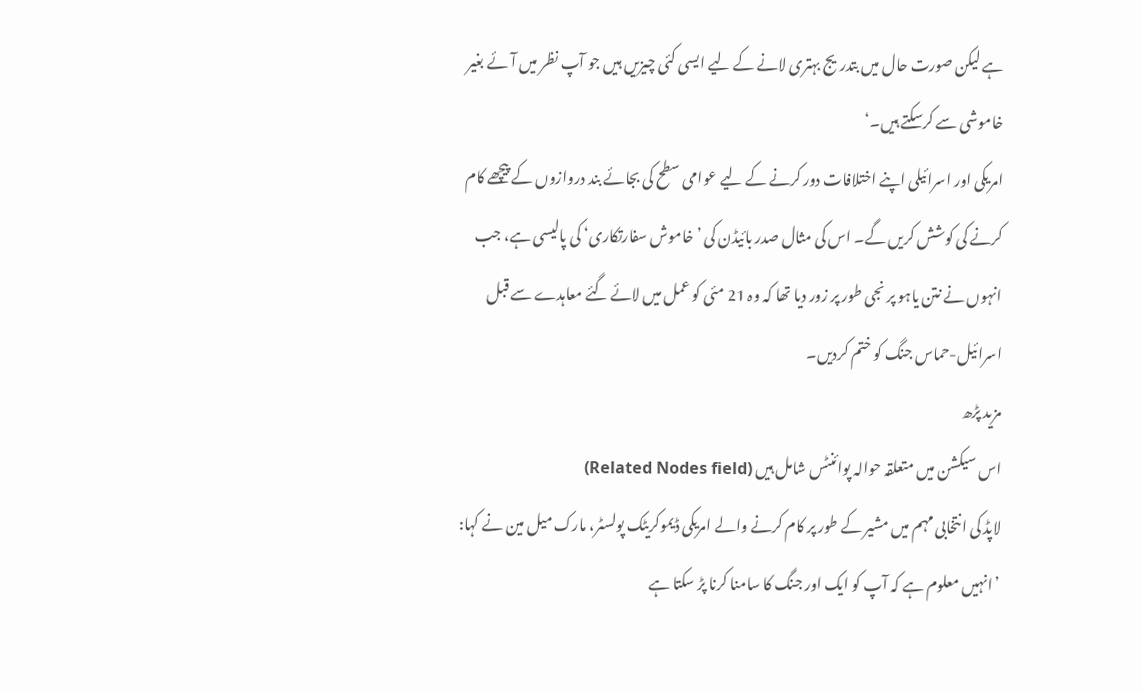ہے لیکن صورت حال میں بتدریج بہتری لانے کے لیے ایسی کئی چیزیں ہیں جو آپ نظر میں آئے بغیر خاموشی سے کرسکتے ہیں۔‘
امریکی اور اسرائیلی اپنے اختلافات دور کرنے کے لیے عوامی سطح کی بجائے بند دروازوں کے پیچھے کام کرنے کی کوشش کریں گے۔ اس کی مثال صدر بائیڈن کی ’خاموش سفارتکاری‘ کی پالیسی ہے، جب انہوں نے نتن یاہو پر نجی طور پر زور دیا تھا کہ وہ 21 مئی کو عمل میں لائے گئے معاہدے سے قبل اسرائیل-حماس جنگ کو ختم کردیں۔
مزید پڑھ
اس سیکشن میں متعلقہ حوالہ پوائنٹس شامل ہیں (Related Nodes field)
لاپڈ کی انتخابی مہم میں مشیر کے طور پر کام کرنے والے امریکی ڈیموکریٹک پولسٹر، مارک میل مین نے کہا: ’انہیں معلوم ہے کہ آپ کو ایک اور جنگ کا سامنا کرنا پڑ سکتا ہے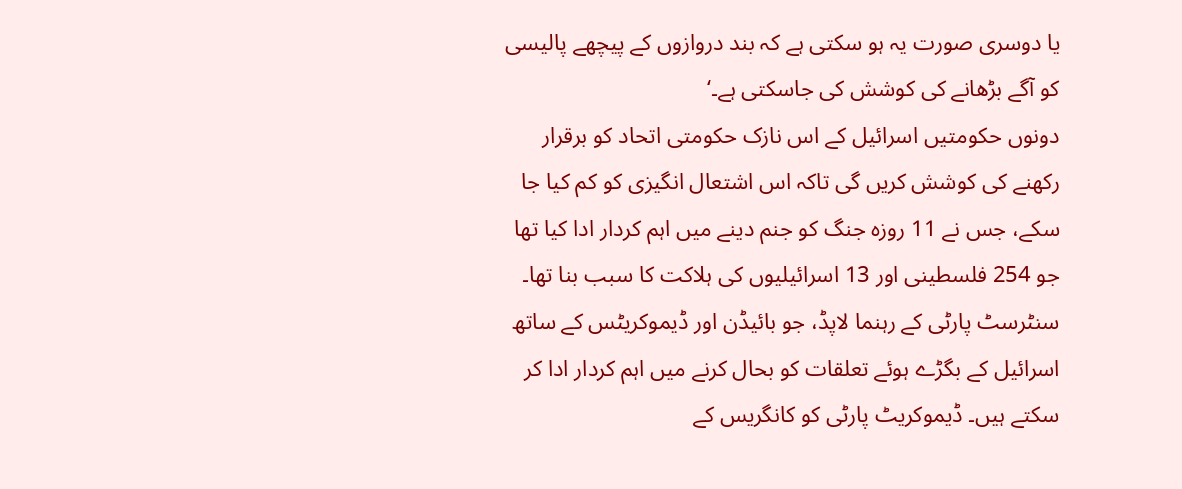یا دوسری صورت یہ ہو سکتی ہے کہ بند دروازوں کے پیچھے پالیسی کو آگے بڑھانے کی کوشش کی جاسکتی ہے۔‘
دونوں حکومتیں اسرائیل کے اس نازک حکومتی اتحاد کو برقرار رکھنے کی کوشش کریں گی تاکہ اس اشتعال انگیزی کو کم کیا جا سکے، جس نے 11 روزہ جنگ کو جنم دینے میں اہم کردار ادا کیا تھا جو 254 فلسطینی اور 13 اسرائیلیوں کی ہلاکت کا سبب بنا تھا۔
سنٹرسٹ پارٹی کے رہنما لاپڈ، جو بائیڈن اور ڈیموکریٹس کے ساتھ اسرائیل کے بگڑے ہوئے تعلقات کو بحال کرنے میں اہم کردار ادا کر سکتے ہیں۔ ڈیموکریٹ پارٹی کو کانگریس کے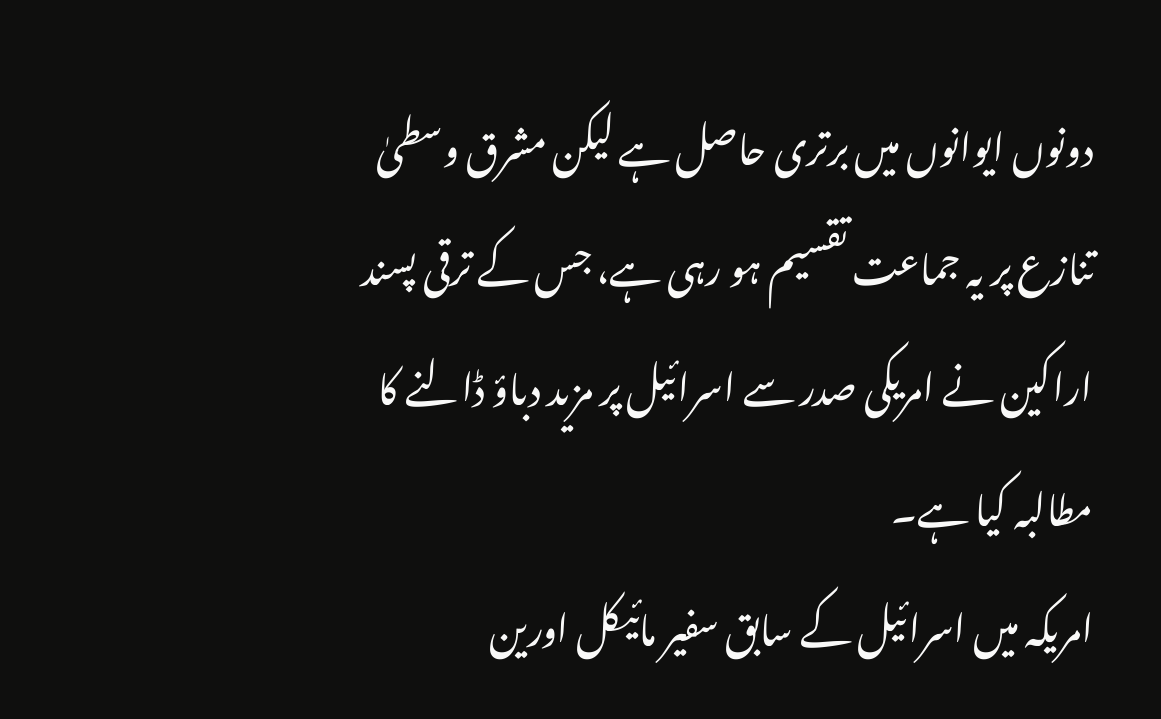دونوں ایوانوں میں برتری حاصل ہے لیکن مشرق وسطیٰ تنازع پر یہ جماعت تقسیم ہو رہی ہے، جس کے ترقی پسند اراکین نے امریکی صدر سے اسرائیل پر مزید دباؤ ڈالنے کا مطالبہ کیا ہے۔
امریکہ میں اسرائیل کے سابق سفیر مائیکل اورین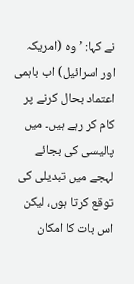نے کہا: ’وہ (امریکہ اور اسرائیل) اب باہمی اعتماد بحال کرنے پر کام کر رہے ہیں۔ میں پالیسی کی بجائے لہجے میں تبدیلی کی توقع کرتا ہوں، لیکن اس بات کا امکان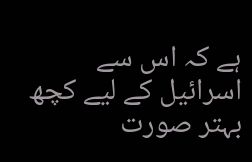ہے کہ اس سے اسرائیل کے لیے کچھ بہتر صورت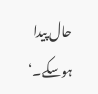حال پیدا ہوسکے۔‘